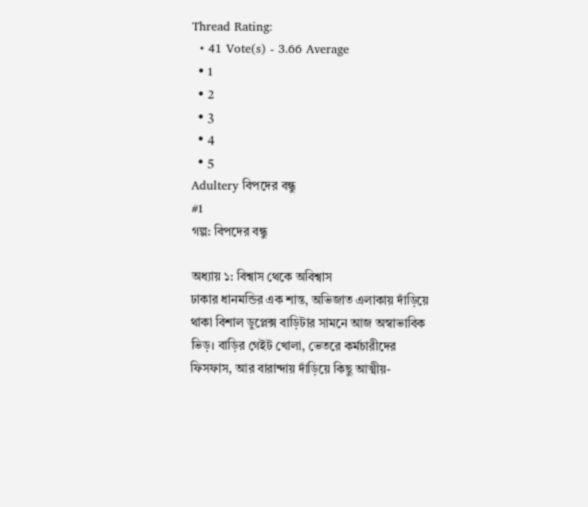Thread Rating:
  • 41 Vote(s) - 3.66 Average
  • 1
  • 2
  • 3
  • 4
  • 5
Adultery বিপদের বন্ধু
#1
গল্প: বিপদের বন্ধু

অধ্যায় ১: বিশ্বাস থেকে অবিশ্বাস
ঢাকার ধানমন্ডির এক শান্ত, অভিজাত এলাকায় দাঁড়িয়ে থাকা বিশাল ডুপ্লেক্স বাড়িটার সামনে আজ অস্বাভাবিক ভিড়। বাড়ির গেইট খোলা, ভেতরে কর্মচারীদের ফিসফাস, আর বারান্দায় দাঁড়িয়ে কিছু আত্মীয়-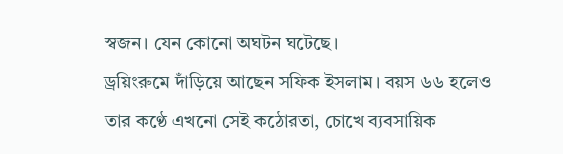স্বজন। যেন কোনো অঘটন ঘটেছে।
ড্রয়িংরুমে দাঁড়িয়ে আছেন সফিক ইসলাম। বয়স ৬৬ হলেও তার কণ্ঠে এখনো সেই কঠোরতা, চোখে ব্যবসায়িক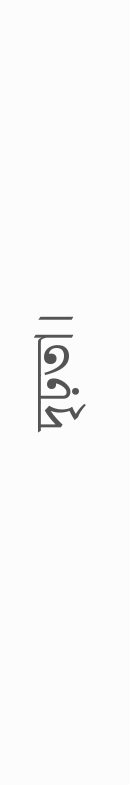দৃঢ়তা।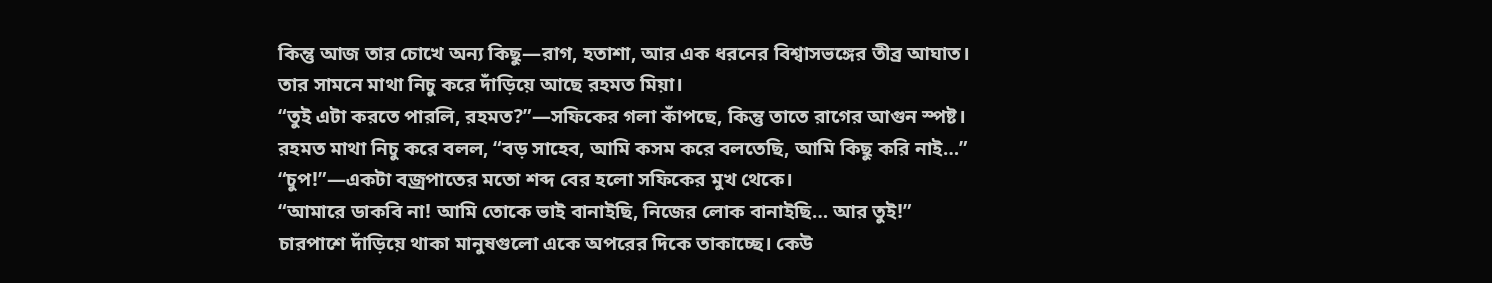কিন্তু আজ তার চোখে অন্য কিছু—রাগ, হতাশা, আর এক ধরনের বিশ্বাসভঙ্গের তীব্র আঘাত।
তার সামনে মাথা নিচু করে দাঁড়িয়ে আছে রহমত মিয়া।
“তুই এটা করতে পারলি, রহমত?”—সফিকের গলা কাঁপছে, কিন্তু তাতে রাগের আগুন স্পষ্ট।
রহমত মাথা নিচু করে বলল, “বড় সাহেব, আমি কসম করে বলতেছি, আমি কিছু করি নাই…”
“চুপ!”—একটা বজ্রপাতের মতো শব্দ বের হলো সফিকের মুখ থেকে।
“আমারে ডাকবি না! আমি তোকে ভাই বানাইছি, নিজের লোক বানাইছি… আর তুই!”
চারপাশে দাঁড়িয়ে থাকা মানুষগুলো একে অপরের দিকে তাকাচ্ছে। কেউ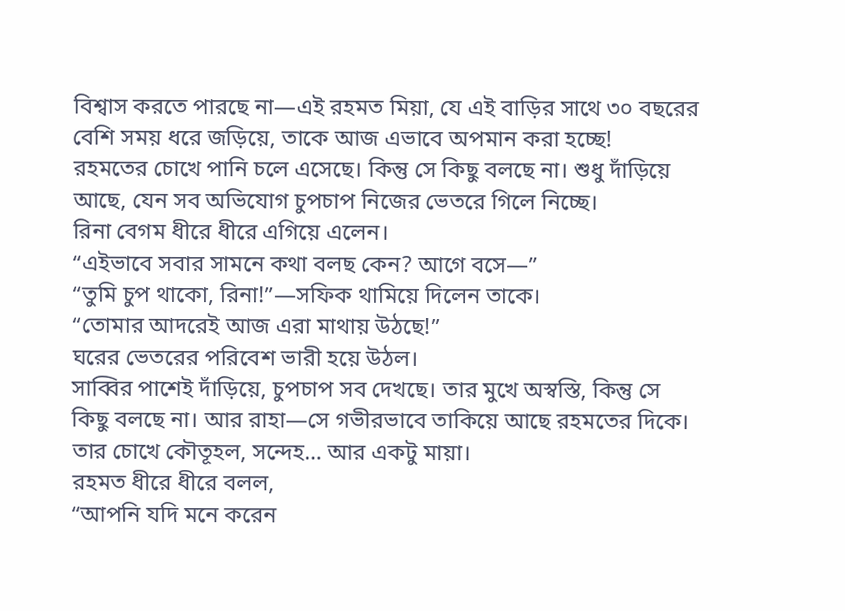বিশ্বাস করতে পারছে না—এই রহমত মিয়া, যে এই বাড়ির সাথে ৩০ বছরের বেশি সময় ধরে জড়িয়ে, তাকে আজ এভাবে অপমান করা হচ্ছে!
রহমতের চোখে পানি চলে এসেছে। কিন্তু সে কিছু বলছে না। শুধু দাঁড়িয়ে আছে, যেন সব অভিযোগ চুপচাপ নিজের ভেতরে গিলে নিচ্ছে।
রিনা বেগম ধীরে ধীরে এগিয়ে এলেন।
“এইভাবে সবার সামনে কথা বলছ কেন? আগে বসে—”
“তুমি চুপ থাকো, রিনা!”—সফিক থামিয়ে দিলেন তাকে।
“তোমার আদরেই আজ এরা মাথায় উঠছে!”
ঘরের ভেতরের পরিবেশ ভারী হয়ে উঠল।
সাব্বির পাশেই দাঁড়িয়ে, চুপচাপ সব দেখছে। তার মুখে অস্বস্তি, কিন্তু সে কিছু বলছে না। আর রাহা—সে গভীরভাবে তাকিয়ে আছে রহমতের দিকে। তার চোখে কৌতূহল, সন্দেহ… আর একটু মায়া।
রহমত ধীরে ধীরে বলল,
“আপনি যদি মনে করেন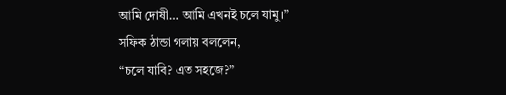আমি দোষী… আমি এখনই চলে যামু।”
সফিক ঠান্ডা গলায় বললেন,
“চলে যাবি? এত সহজে?”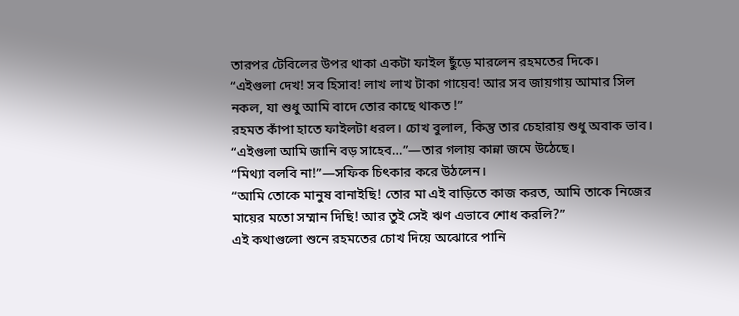তারপর টেবিলের উপর থাকা একটা ফাইল ছুঁড়ে মারলেন রহমতের দিকে।
“এইগুলা দেখ! সব হিসাব! লাখ লাখ টাকা গায়েব! আর সব জায়গায় আমার সিল নকল, যা শুধু আমি বাদে তোর কাছে থাকত !”
রহমত কাঁপা হাতে ফাইলটা ধরল। চোখ বুলাল, কিন্তু তার চেহারায় শুধু অবাক ভাব।
“এইগুলা আমি জানি বড় সাহেব…”—তার গলায় কান্না জমে উঠেছে।
“মিথ্যা বলবি না!”—সফিক চিৎকার করে উঠলেন।
“আমি তোকে মানুষ বানাইছি! তোর মা এই বাড়িতে কাজ করত, আমি তাকে নিজের মায়ের মতো সম্মান দিছি! আর তুই সেই ঋণ এভাবে শোধ করলি?”
এই কথাগুলো শুনে রহমতের চোখ দিয়ে অঝোরে পানি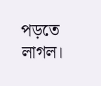পড়তে লাগল।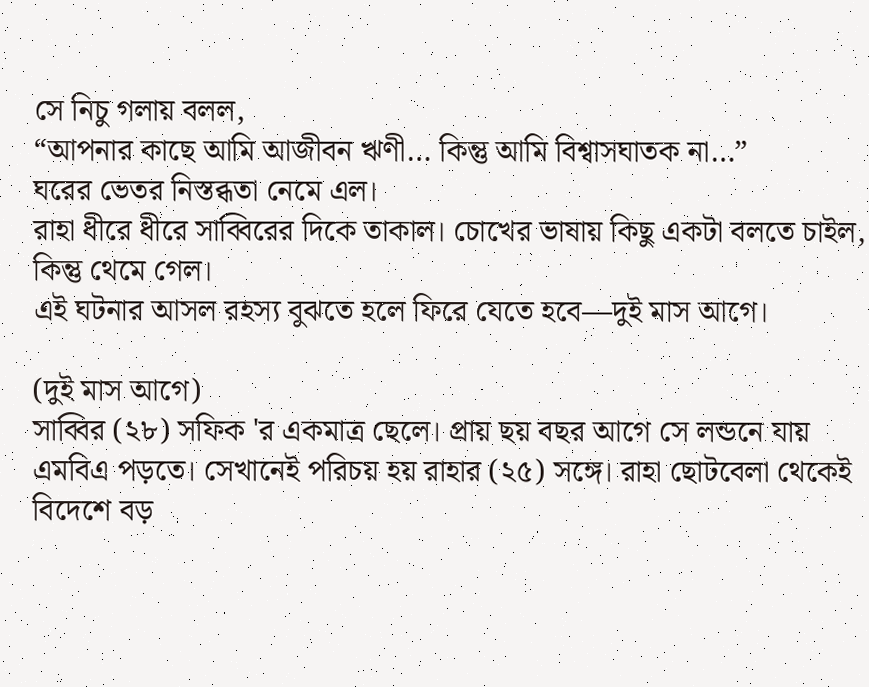সে নিচু গলায় বলল,
“আপনার কাছে আমি আজীবন ঋণী… কিন্তু আমি বিশ্বাসঘাতক না…”
ঘরের ভেতর নিস্তব্ধতা নেমে এল।
রাহা ধীরে ধীরে সাব্বিরের দিকে তাকাল। চোখের ভাষায় কিছু একটা বলতে চাইল, কিন্তু থেমে গেল।
এই ঘটনার আসল রহস্য বুঝতে হলে ফিরে যেতে হবে—দুই মাস আগে।

(দুই মাস আগে)
সাব্বির (২৮) সফিক 'র একমাত্র ছেলে। প্রায় ছয় বছর আগে সে লন্ডনে যায় এমবিএ পড়তে। সেখানেই পরিচয় হয় রাহার (২৫) সঙ্গে। রাহা ছোটবেলা থেকেই বিদেশে বড়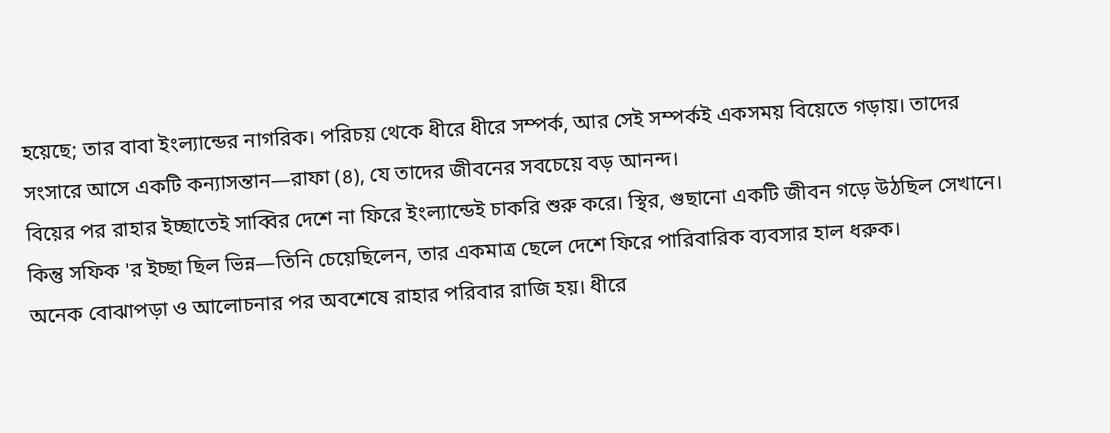হয়েছে; তার বাবা ইংল্যান্ডের নাগরিক। পরিচয় থেকে ধীরে ধীরে সম্পর্ক, আর সেই সম্পর্কই একসময় বিয়েতে গড়ায়। তাদের সংসারে আসে একটি কন্যাসন্তান—রাফা (৪), যে তাদের জীবনের সবচেয়ে বড় আনন্দ।
বিয়ের পর রাহার ইচ্ছাতেই সাব্বির দেশে না ফিরে ইংল্যান্ডেই চাকরি শুরু করে। স্থির, গুছানো একটি জীবন গড়ে উঠছিল সেখানে। কিন্তু সফিক 'র ইচ্ছা ছিল ভিন্ন—তিনি চেয়েছিলেন, তার একমাত্র ছেলে দেশে ফিরে পারিবারিক ব্যবসার হাল ধরুক।
অনেক বোঝাপড়া ও আলোচনার পর অবশেষে রাহার পরিবার রাজি হয়। ধীরে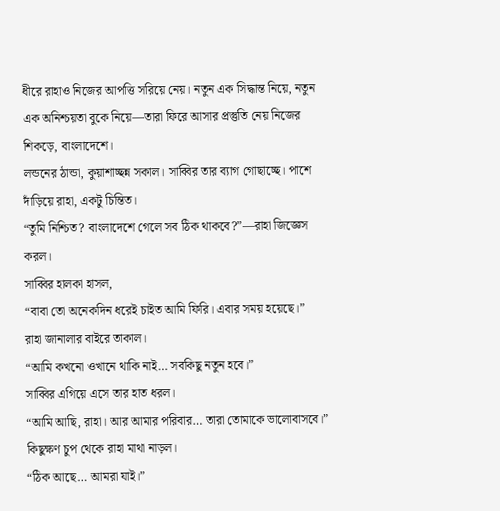ধীরে রাহাও নিজের আপত্তি সরিয়ে নেয়। নতুন এক সিদ্ধান্ত নিয়ে, নতুন এক অনিশ্চয়তা বুকে নিয়ে—তারা ফিরে আসার প্রস্তুতি নেয় নিজের শিকড়ে, বাংলাদেশে।
লন্ডনের ঠান্ডা, কুয়াশাচ্ছন্ন সকাল। সাব্বির তার ব্যাগ গোছাচ্ছে। পাশে দাঁড়িয়ে রাহা, একটু চিন্তিত।
“তুমি নিশ্চিত? বাংলাদেশে গেলে সব ঠিক থাকবে?”—রাহা জিজ্ঞেস করল।
সাব্বির হালকা হাসল,
“বাবা তো অনেকদিন ধরেই চাইত আমি ফিরি। এবার সময় হয়েছে।”
রাহা জানালার বাইরে তাকাল।
“আমি কখনো ওখানে থাকি নাই… সবকিছু নতুন হবে।”
সাব্বির এগিয়ে এসে তার হাত ধরল।
“আমি আছি, রাহা। আর আমার পরিবার… তারা তোমাকে ভালোবাসবে।”
কিছুক্ষণ চুপ থেকে রাহা মাথা নাড়ল।
“ঠিক আছে… আমরা যাই।”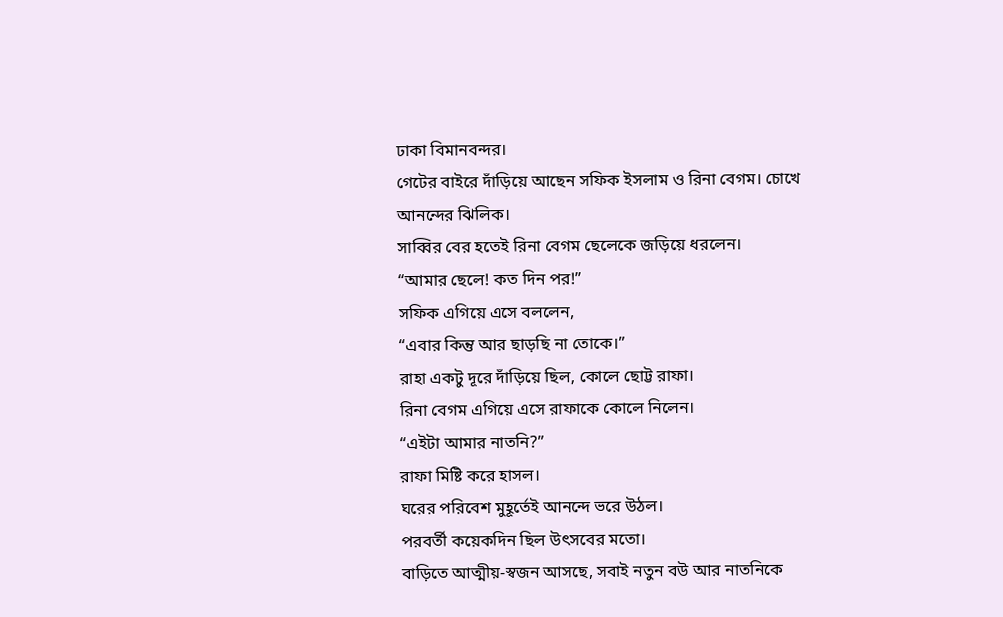ঢাকা বিমানবন্দর।
গেটের বাইরে দাঁড়িয়ে আছেন সফিক ইসলাম ও রিনা বেগম। চোখে আনন্দের ঝিলিক।
সাব্বির বের হতেই রিনা বেগম ছেলেকে জড়িয়ে ধরলেন।
“আমার ছেলে! কত দিন পর!”
সফিক এগিয়ে এসে বললেন,
“এবার কিন্তু আর ছাড়ছি না তোকে।”
রাহা একটু দূরে দাঁড়িয়ে ছিল, কোলে ছোট্ট রাফা।
রিনা বেগম এগিয়ে এসে রাফাকে কোলে নিলেন।
“এইটা আমার নাতনি?”
রাফা মিষ্টি করে হাসল।
ঘরের পরিবেশ মুহূর্তেই আনন্দে ভরে উঠল।
পরবর্তী কয়েকদিন ছিল উৎসবের মতো।
বাড়িতে আত্মীয়-স্বজন আসছে, সবাই নতুন বউ আর নাতনিকে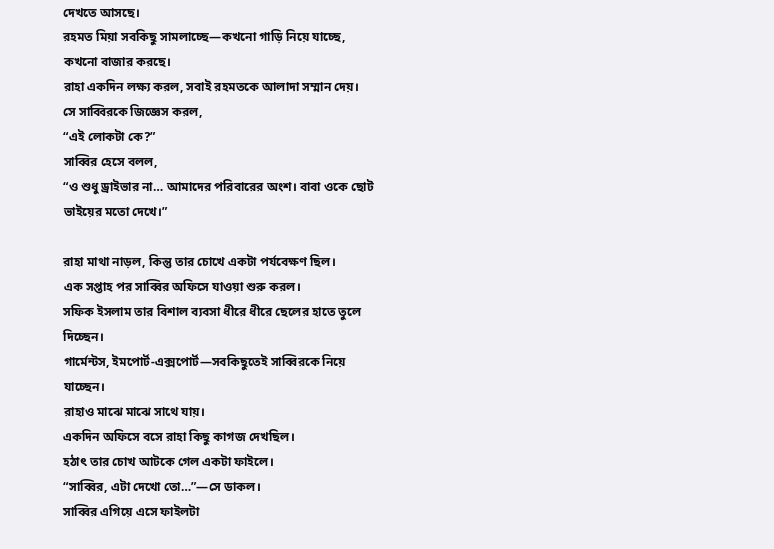দেখতে আসছে।
রহমত মিয়া সবকিছু সামলাচ্ছে—কখনো গাড়ি নিয়ে যাচ্ছে, কখনো বাজার করছে।
রাহা একদিন লক্ষ্য করল, সবাই রহমতকে আলাদা সম্মান দেয়।
সে সাব্বিরকে জিজ্ঞেস করল,
“এই লোকটা কে?”
সাব্বির হেসে বলল,
“ও শুধু ড্রাইভার না… আমাদের পরিবারের অংশ। বাবা ওকে ছোট ভাইয়ের মতো দেখে।”

রাহা মাথা নাড়ল, কিন্তু তার চোখে একটা পর্যবেক্ষণ ছিল।
এক সপ্তাহ পর সাব্বির অফিসে যাওয়া শুরু করল।
সফিক ইসলাম তার বিশাল ব্যবসা ধীরে ধীরে ছেলের হাতে তুলে দিচ্ছেন।
গার্মেন্টস, ইমপোর্ট-এক্সপোর্ট—সবকিছুতেই সাব্বিরকে নিয়ে যাচ্ছেন।
রাহাও মাঝে মাঝে সাথে যায়।
একদিন অফিসে বসে রাহা কিছু কাগজ দেখছিল।
হঠাৎ তার চোখ আটকে গেল একটা ফাইলে।
“সাব্বির, এটা দেখো তো…”—সে ডাকল।
সাব্বির এগিয়ে এসে ফাইলটা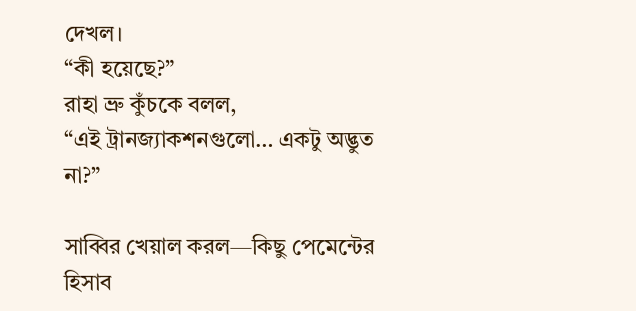দেখল।
“কী হয়েছে?”
রাহা ভ্রু কুঁচকে বলল,
“এই ট্রানজ্যাকশনগুলো… একটু অদ্ভুত না?”

সাব্বির খেয়াল করল—কিছু পেমেন্টের হিসাব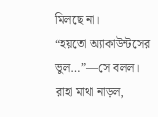মিলছে না।
“হয়তো অ্যাকাউন্টসের ভুল…”—সে বলল।
রাহা মাথা নাড়ল,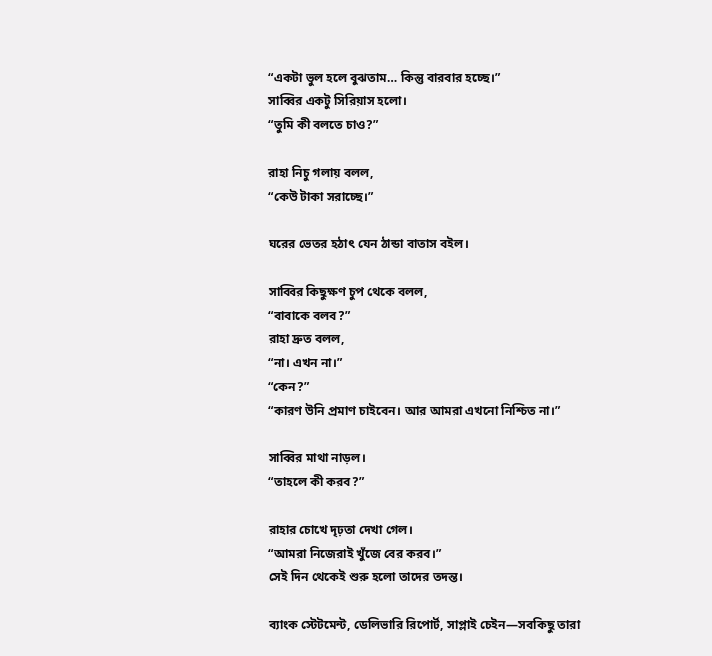“একটা ভুল হলে বুঝতাম… কিন্তু বারবার হচ্ছে।”
সাব্বির একটু সিরিয়াস হলো।
“তুমি কী বলতে চাও?”

রাহা নিচু গলায় বলল,
“কেউ টাকা সরাচ্ছে।”

ঘরের ভেতর হঠাৎ যেন ঠান্ডা বাতাস বইল।

সাব্বির কিছুক্ষণ চুপ থেকে বলল,
“বাবাকে বলব?”
রাহা দ্রুত বলল,
“না। এখন না।”
“কেন?”
“কারণ উনি প্রমাণ চাইবেন। আর আমরা এখনো নিশ্চিত না।”

সাব্বির মাথা নাড়ল।
“তাহলে কী করব?”

রাহার চোখে দৃঢ়তা দেখা গেল।
“আমরা নিজেরাই খুঁজে বের করব।”
সেই দিন থেকেই শুরু হলো তাদের তদন্ত।

ব্যাংক স্টেটমেন্ট, ডেলিভারি রিপোর্ট, সাপ্লাই চেইন—সবকিছু তারা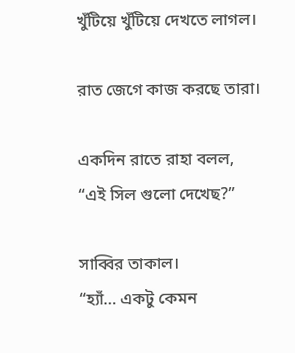খুঁটিয়ে খুঁটিয়ে দেখতে লাগল।

রাত জেগে কাজ করছে তারা।

একদিন রাতে রাহা বলল,
“এই সিল গুলো দেখেছ?”

সাব্বির তাকাল।
“হ্যাঁ… একটু কেমন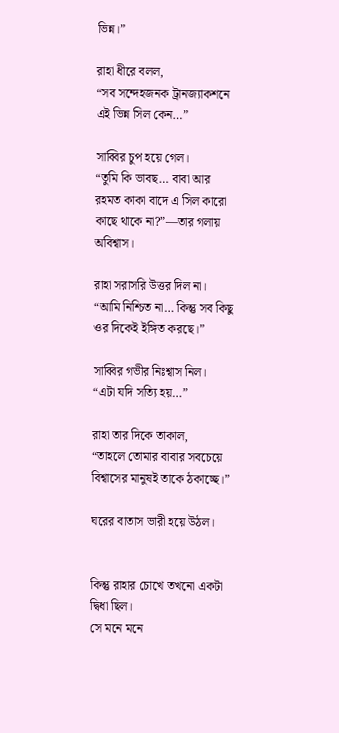ভিন্ন।”

রাহা ধীরে বলল,
“সব সন্দেহজনক ট্রানজ্যাকশনে এই ভিন্ন সিল কেন…”

সাব্বির চুপ হয়ে গেল।
“তুমি কি ভাবছ… বাবা আর রহমত কাকা বাদে এ সিল কারো কাছে থাকে না?”—তার গলায় অবিশ্বাস।

রাহা সরাসরি উত্তর দিল না।
“আমি নিশ্চিত না… কিন্তু সব কিছু ওর দিকেই ইঙ্গিত করছে।”

সাব্বির গভীর নিঃশ্বাস নিল।
“এটা যদি সত্যি হয়…”

রাহা তার দিকে তাকাল,
“তাহলে তোমার বাবার সবচেয়ে বিশ্বাসের মানুষই তাকে ঠকাচ্ছে।”

ঘরের বাতাস ভারী হয়ে উঠল।


কিন্তু রাহার চোখে তখনো একটা দ্বিধা ছিল।
সে মনে মনে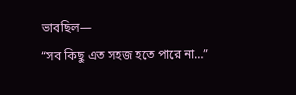ভাবছিল—
“সব কিছু এত সহজ হতে পারে না…”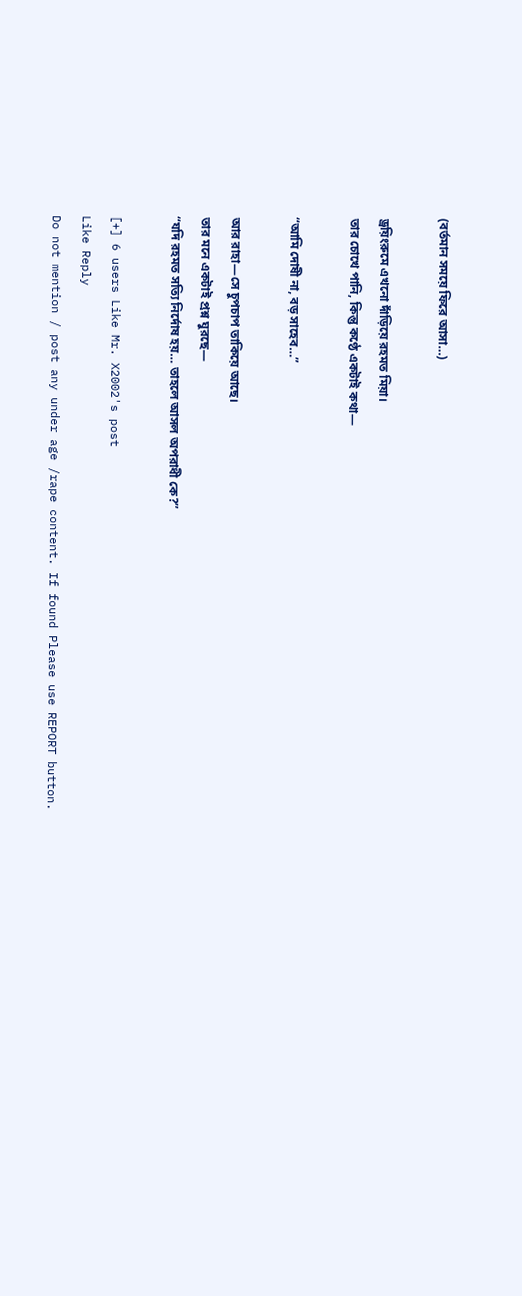(বর্তমান সময়ে ফিরে আসা…)

ড্রয়িংরুমে এখনো দাঁড়িয়ে রহমত মিয়া।
তার চোখে পানি, কিন্তু কণ্ঠে একটাই কথা—

“আমি দোষী না, বড় সাহেব…”

আর রাহা—সে চুপচাপ তাকিয়ে আছে।
তার মনে একটাই প্রশ্ন ঘুরছে—
“যদি রহমত সত্যি নির্দোষ হয়… তাহলে আসল অপরাধী কে?”

[+] 6 users Like Mr. X2002's post
Like Reply
Do not mention / post any under age /rape content. If found Please use REPORT button.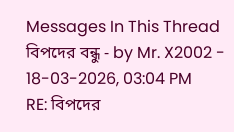Messages In This Thread
বিপদের বন্ধু - by Mr. X2002 - 18-03-2026, 03:04 PM
RE: বিপদের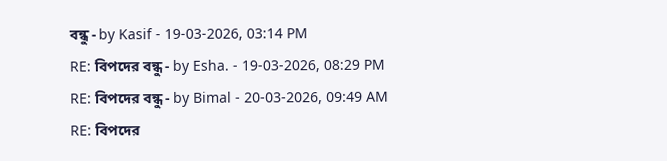বন্ধু - by Kasif - 19-03-2026, 03:14 PM
RE: বিপদের বন্ধু - by Esha. - 19-03-2026, 08:29 PM
RE: বিপদের বন্ধু - by Bimal - 20-03-2026, 09:49 AM
RE: বিপদের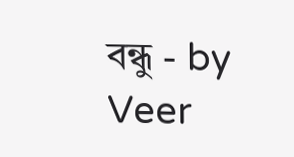বন্ধু - by Veer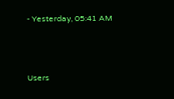- Yesterday, 05:41 AM



Users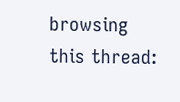browsing this thread: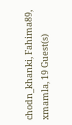chodn_khanki, Fahima89, xmamla, 19 Guest(s)